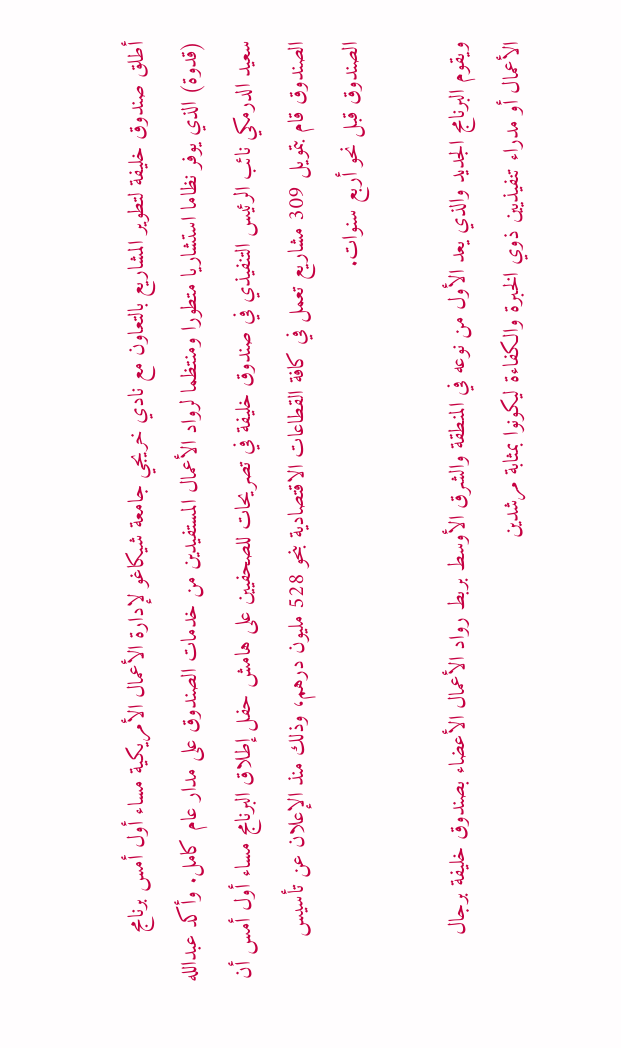أطلق صندوق خليفة لتطوير المشاريع بالتعاون مع نادي خريجي جامعة شيكاغو لإدارة الأعمال الأمريكية مساء أول أمس برنامج (قدوة) الذي يوفر نظاما استشاريا متطورا ومنتظما لرواد الأعمال المستفيدين من خدمات الصندوق على مدار عام كامل. وأكد عبدالله سعيد الدرمكي نائب الرئيس التنفيذي في صندوق خليفة في تصريحات للصحفيين على هامش حفل إطلاق البرنامج مساء أول أمس أن الصندوق قام بتمويل 309 مشاريع تعمل في كافة القطاعات الاقتصادية بنحو 528 مليون درهم، وذلك منذ الإعلان عن تأسيس الصندوق قبل نحو أربع سنوات.

ويقوم البرنامج الجديد والذي يعد الأول من نوعه في المنطقة والشرق الأوسط بربط رواد الأعمال الأعضاء بصندوق خليفة برجال الأعمال أو مدراء تنفيذيين ذوي الخبرة والكفاءة ليكونوا بمثابة مرشدين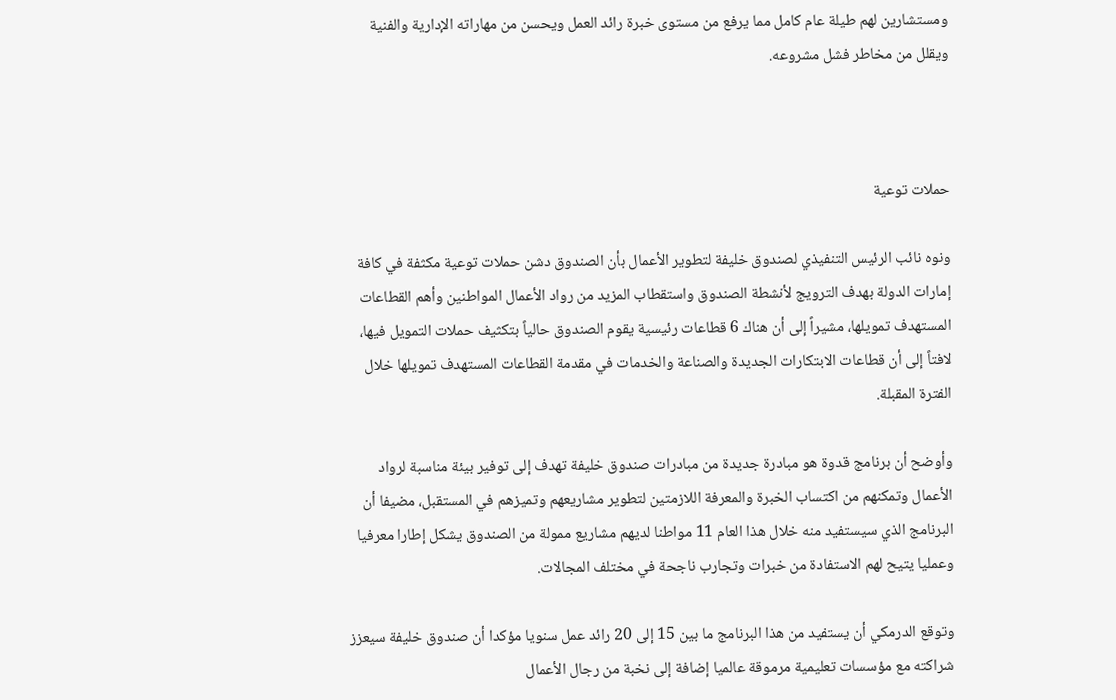ومستشارين لهم طيلة عام كامل مما يرفع من مستوى خبرة رائد العمل ويحسن من مهاراته الإدارية والفنية ويقلل من مخاطر فشل مشروعه.



حملات توعية

ونوه نائب الرئيس التنفيذي لصندوق خليفة لتطوير الأعمال بأن الصندوق دشن حملات توعية مكثفة في كافة إمارات الدولة بهدف الترويج لأنشطة الصندوق واستقطاب المزيد من رواد الأعمال المواطنين وأهم القطاعات المستهدف تمويلها، مشيراً إلى أن هناك 6 قطاعات رئيسية يقوم الصندوق حالياً بتكثيف حملات التمويل فيها، لافتاً إلى أن قطاعات الابتكارات الجديدة والصناعة والخدمات في مقدمة القطاعات المستهدف تمويلها خلال الفترة المقبلة.

وأوضح أن برنامج قدوة هو مبادرة جديدة من مبادرات صندوق خليفة تهدف إلى توفير بيئة مناسبة لرواد الأعمال وتمكنهم من اكتساب الخبرة والمعرفة اللازمتين لتطوير مشاريعهم وتميزهم في المستقبل، مضيفا أن البرنامج الذي سيستفيد منه خلال هذا العام 11 مواطنا لديهم مشاريع ممولة من الصندوق يشكل إطارا معرفيا وعمليا يتيح لهم الاستفادة من خبرات وتجارب ناجحة في مختلف المجالات.

وتوقع الدرمكي أن يستفيد من هذا البرنامج ما بين 15 إلى 20 رائد عمل سنويا مؤكدا أن صندوق خليفة سيعزز شراكته مع مؤسسات تعليمية مرموقة عالميا إضافة إلى نخبة من رجال الأعمال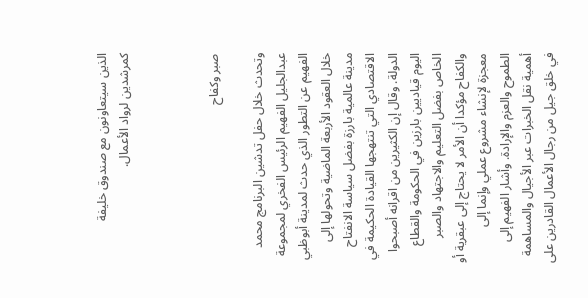الذين سيتعاونون مع صندوق خليفة كمرشدين لرواد الأعمال.



صبر وكفاح

وتحدث خلال حفل تدشين البرنامج محمد عبدالجليل الفهيم الرئيس الفخري لمجموعة الفهيم عن التطور الذي حدث لمدينة أبوظبي خلال العقود الأربعة الماضية وتحولها إلى مدينة عالمية بارزة بفضل سياسة الانفتاح الاقتصادي التي تنتهجها القيادة الحكيمة في الدولة. وقال إن الكثيرين من اقرانه أصبحوا اليوم قياديين بارزين في الحكومة والقطاع الخاص بفضل التعليم والاجتهاد والصبر والكفاح مؤكدا أن الأمر لا يحتاج إلى عبقرية أو معجزة لإنشاء مشروع عملي وإنما إلى الطموح والعزم والإرادة. وأشار الفهيم إلى أهمية نقل الخبرات عبر الأجيال والمساهمة في خلق جيل من رجال الأعمال القادرين على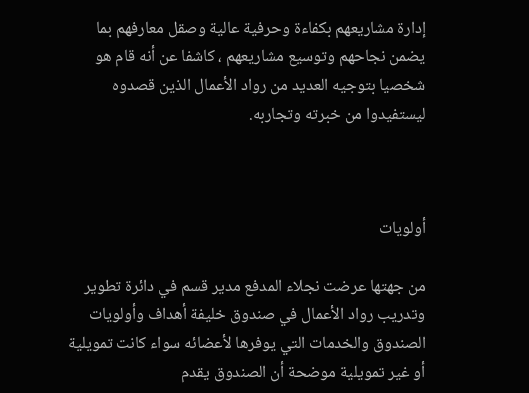إدارة مشاريعهم بكفاءة وحرفية عالية وصقل معارفهم بما يضمن نجاحهم وتوسيع مشاريعهم ، كاشفا عن أنه قام هو شخصيا بتوجيه العديد من رواد الأعمال الذين قصدوه ليستفيدوا من خبرته وتجاربه.



أولويات

من جهتها عرضت نجلاء المدفع مدير قسم في دائرة تطوير وتدريب رواد الأعمال في صندوق خليفة أهداف وأولويات الصندوق والخدمات التي يوفرها لأعضائه سواء كانت تمويلية أو غير تمويلية موضحة أن الصندوق يقدم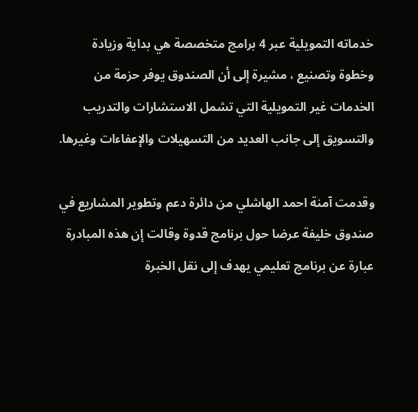خدماته التمويلية عبر 4 برامج متخصصة هي بداية وزيادة وخطوة وتصنيع ، مشيرة إلى أن الصندوق يوفر حزمة من الخدمات غير التمويلية التي تشمل الاستشارات والتدريب والتسويق إلى جانب العديد من التسهيلات والإعفاءات وغيرها.

وقدمت آمنة احمد الهاشلي من دائرة دعم وتطوير المشاريع في صندوق خليفة عرضا حول برنامج قدوة وقالت إن هذه المبادرة عبارة عن برنامج تعليمي يهدف إلى نقل الخبرة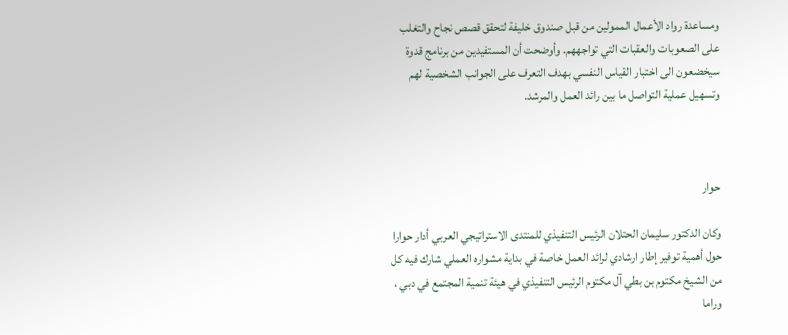ومساعدة رواد الأعمال الممولين من قبل صندوق خليفة لتحقق قصص نجاح والتغلب على الصعوبات والعقبات التي تواجههم. وأوضحت أن المستفيدين من برنامج قدوة سيخضعون الى اختبار القياس النفسي بهدف التعرف على الجوانب الشخصية لهم وتسهيل عملية التواصل ما بين رائد العمل والمرشد.



حوار

وكان الدكتور سليمان الحتلان الرئيس التنفيذي للمنتدى الاستراتيجي العربي أدار حوارا حول أهمية توفير إطار ارشادي لرائد العمل خاصة في بداية مشواره العملي شارك فيه كل من الشيخ مكتوم بن بطي آل مكتوم الرئيس التنفيذي في هيئة تنمية المجتمع في دبي ، وراما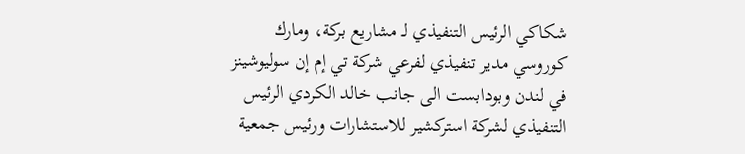شكاكي الرئيس التنفيذي لـ مشاريع بركة، ومارك كوروسي مدير تنفيذي لفرعي شركة تي إم إن سوليوشينز في لندن وبودابست الى جانب خالد الكردي الرئيس التنفيذي لشركة استركشير للاستشارات ورئيس جمعية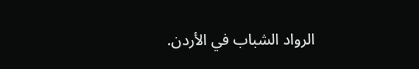الرواد الشباب في الأردن.